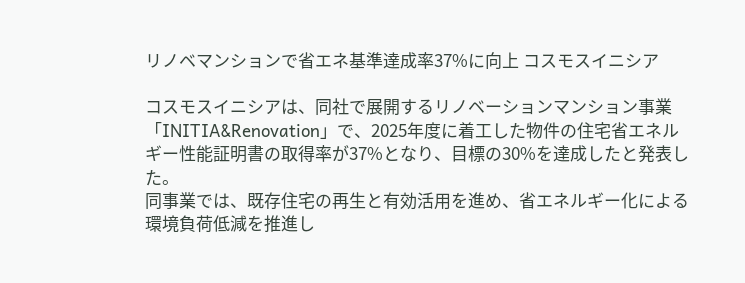リノベマンションで省エネ基準達成率37%に向上 コスモスイニシア

コスモスイニシアは、同社で展開するリノベーションマンション事業「INITIA&Renovation」で、2025年度に着工した物件の住宅省エネルギー性能証明書の取得率が37%となり、目標の30%を達成したと発表した。
同事業では、既存住宅の再生と有効活用を進め、省エネルギー化による環境負荷低減を推進し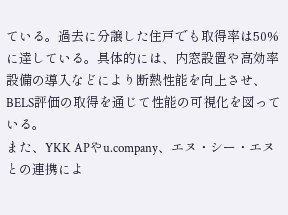ている。過去に分譲した住戸でも取得率は50%に達している。具体的には、内窓設置や高効率設備の導入などにより断熱性能を向上させ、BELS評価の取得を通じて性能の可視化を図っている。
また、YKK APやu.company、エヌ・シー・エヌとの連携によ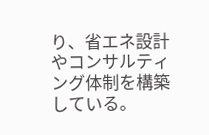り、省エネ設計やコンサルティング体制を構築している。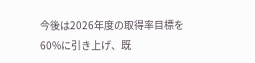今後は2026年度の取得率目標を60%に引き上げ、既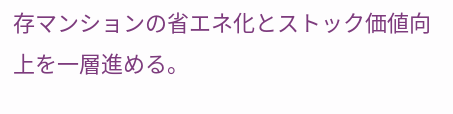存マンションの省エネ化とストック価値向上を一層進める。